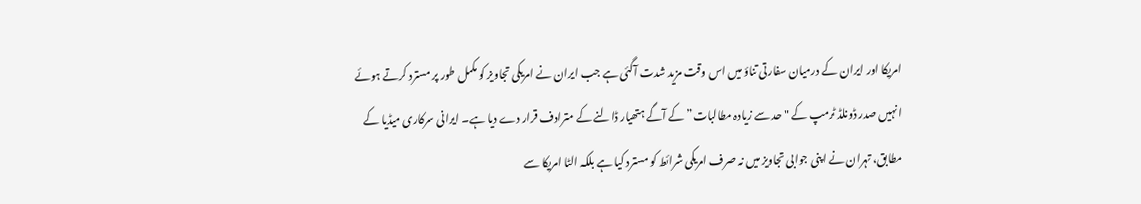امریکا اور ایران کے درمیان سفارتی تناؤ میں اس وقت مزید شدت آگئی ہے جب ایران نے امریکی تجاویز کو مکمل طور پر مسترد کرتے ہوئے انہیں صدر ڈونلڈ ٹرمپ کے "حد سے زیادہ مطالبات” کے آگے ہتھیار ڈالنے کے مترادف قرار دے دیا ہے۔ ایرانی سرکاری میڈیا کے مطابق، تہران نے اپنی جوابی تجاویز میں نہ صرف امریکی شرائط کو مسترد کیا ہے بلکہ الٹا امریکا سے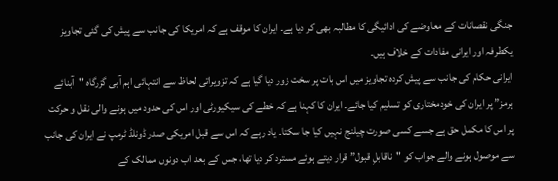جنگی نقصانات کے معاوضے کی ادائیگی کا مطالبہ بھی کر دیا ہے۔ ایران کا موقف ہے کہ امریکا کی جانب سے پیش کی گئی تجاویز یکطرفہ اور ایرانی مفادات کے خلاف ہیں۔
ایرانی حکام کی جانب سے پیش کردہ تجاویز میں اس بات پر سخت زور دیا گیا ہے کہ تزویراتی لحاظ سے انتہائی اہم آبی گزرگاہ "آبنائے ہرمز” پر ایران کی خودمختاری کو تسلیم کیا جائے۔ ایران کا کہنا ہے کہ خطے کی سیکیورٹی اور اس کی حدود میں ہونے والی نقل و حرکت پر اس کا مکمل حق ہے جسے کسی صورت چیلنج نہیں کیا جا سکتا۔ یاد رہے کہ اس سے قبل امریکی صدر ڈونلڈ ٹرمپ نے ایران کی جانب سے موصول ہونے والے جواب کو "ناقابلِ قبول” قرار دیتے ہوئے مسترد کر دیا تھا، جس کے بعد اب دونوں ممالک کے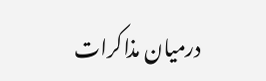درمیان مذاکرات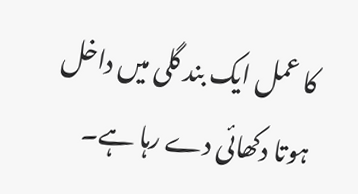کا عمل ایک بند گلی میں داخل ہوتا دکھائی دے رہا ہے۔